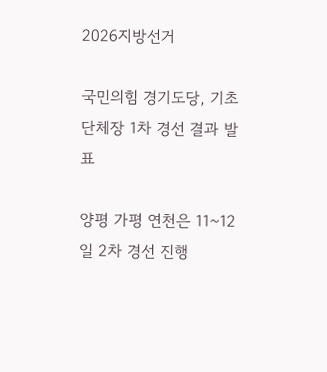2026지방선거

국민의힘 경기도당, 기초단체장 1차 경선 결과 발표

양평 가평 연천은 11~12일 2차 경선 진행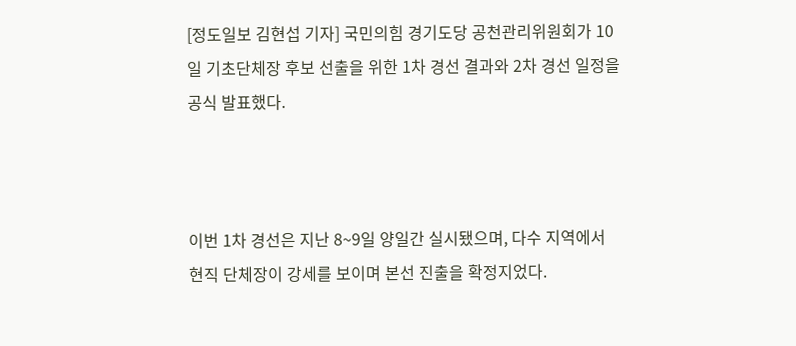[정도일보 김현섭 기자] 국민의힘 경기도당 공천관리위원회가 10일 기초단체장 후보 선출을 위한 1차 경선 결과와 2차 경선 일정을 공식 발표했다.



이번 1차 경선은 지난 8~9일 양일간 실시됐으며, 다수 지역에서 현직 단체장이 강세를 보이며 본선 진출을 확정지었다.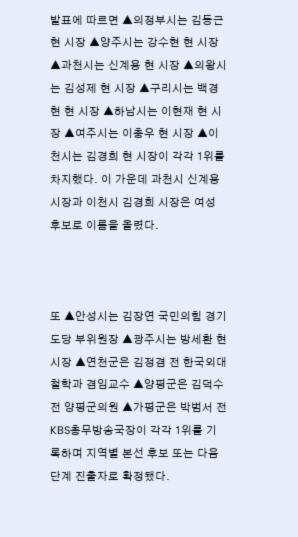발표에 따르면 ▲의정부시는 김동근 현 시장 ▲양주시는 강수현 현 시장 ▲과천시는 신계용 현 시장 ▲의왕시는 김성제 현 시장 ▲구리시는 백경현 현 시장 ▲하남시는 이현재 현 시장 ▲여주시는 이충우 현 시장 ▲이천시는 김경희 현 시장이 각각 1위를 차지했다. 이 가운데 과천시 신계용 시장과 이천시 김경희 시장은 여성 후보로 이름을 올렸다.



또 ▲안성시는 김장연 국민의힘 경기도당 부위원장 ▲광주시는 방세환 현 시장 ▲연천군은 김정겸 전 한국외대 철학과 겸임교수 ▲양평군은 김덕수 전 양평군의원 ▲가평군은 박범서 전 KBS총무방송국장이 각각 1위를 기록하며 지역별 본선 후보 또는 다음 단계 진출자로 확정됐다.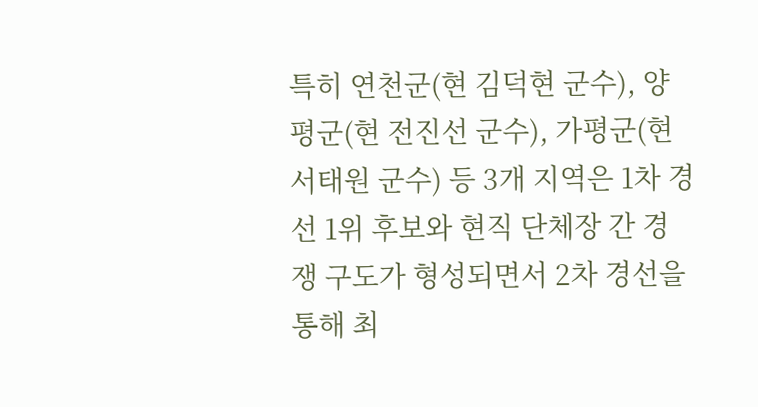특히 연천군(현 김덕현 군수), 양평군(현 전진선 군수), 가평군(현 서태원 군수) 등 3개 지역은 1차 경선 1위 후보와 현직 단체장 간 경쟁 구도가 형성되면서 2차 경선을 통해 최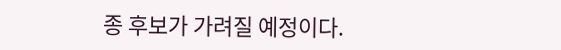종 후보가 가려질 예정이다.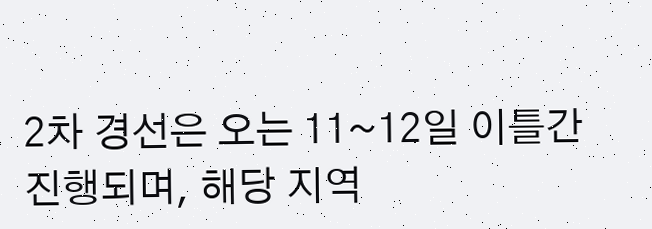2차 경선은 오는 11~12일 이틀간 진행되며, 해당 지역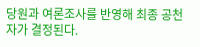당원과 여론조사를 반영해 최종 공천자가 결정된다.